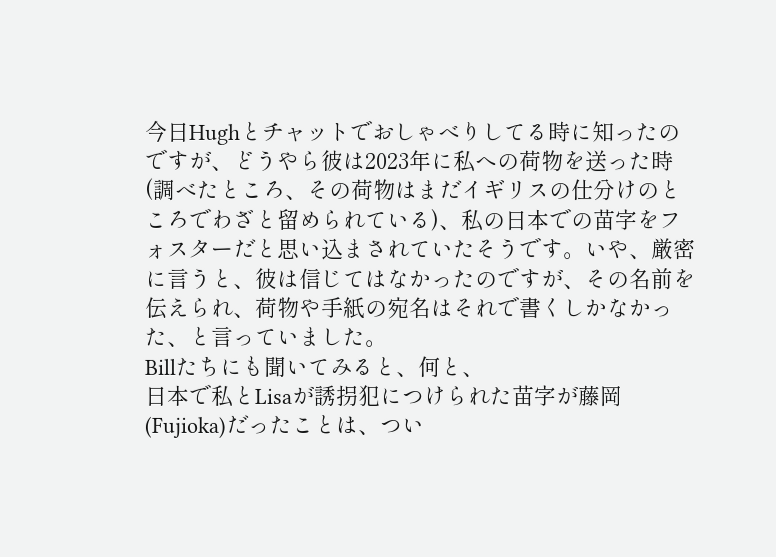今日Hughとチャットでおしゃべりしてる時に知ったのですが、どうやら彼は2023年に私への荷物を送った時(調べたところ、その荷物はまだイギリスの仕分けのところでわざと留められている)、私の日本での苗字をフォスターだと思い込まされていたそうです。いや、厳密に言うと、彼は信じてはなかったのですが、その名前を伝えられ、荷物や手紙の宛名はそれで書くしかなかった、と言っていました。
Billたちにも聞いてみると、何と、
日本で私とLisaが誘拐犯につけられた苗字が藤岡(Fujioka)だったことは、つい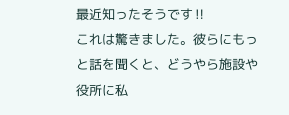最近知ったそうです‼
これは驚きました。彼らにもっと話を聞くと、どうやら施設や役所に私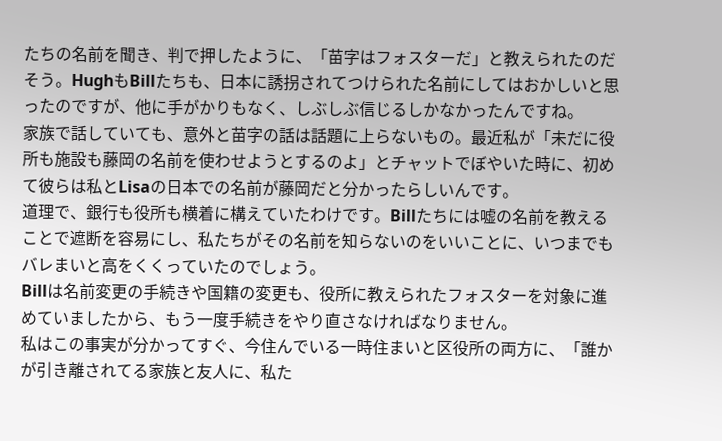たちの名前を聞き、判で押したように、「苗字はフォスターだ」と教えられたのだそう。HughもBillたちも、日本に誘拐されてつけられた名前にしてはおかしいと思ったのですが、他に手がかりもなく、しぶしぶ信じるしかなかったんですね。
家族で話していても、意外と苗字の話は話題に上らないもの。最近私が「未だに役所も施設も藤岡の名前を使わせようとするのよ」とチャットでぼやいた時に、初めて彼らは私とLisaの日本での名前が藤岡だと分かったらしいんです。
道理で、銀行も役所も横着に構えていたわけです。Billたちには嘘の名前を教えることで遮断を容易にし、私たちがその名前を知らないのをいいことに、いつまでもバレまいと高をくくっていたのでしょう。
Billは名前変更の手続きや国籍の変更も、役所に教えられたフォスターを対象に進めていましたから、もう一度手続きをやり直さなければなりません。
私はこの事実が分かってすぐ、今住んでいる一時住まいと区役所の両方に、「誰かが引き離されてる家族と友人に、私た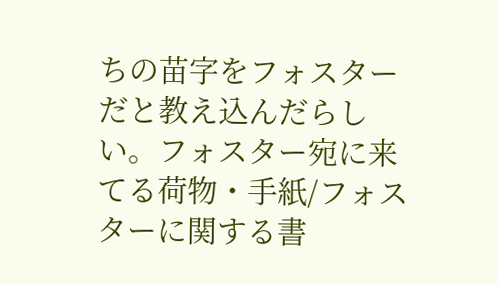ちの苗字をフォスターだと教え込んだらしい。フォスター宛に来てる荷物・手紙/フォスターに関する書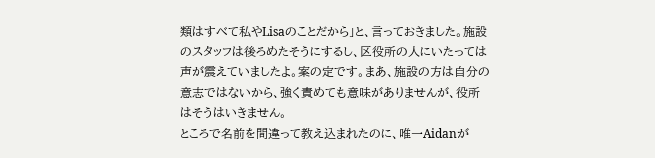類はすべて私やLisaのことだから」と、言っておきました。施設のスタッフは後ろめたそうにするし、区役所の人にいたっては声が震えていましたよ。案の定です。まあ、施設の方は自分の意志ではないから、強く責めても意味がありませんが、役所はそうはいきません。
ところで名前を間違って教え込まれたのに、唯一Aidanが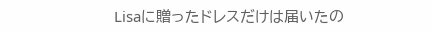Lisaに贈ったドレスだけは届いたの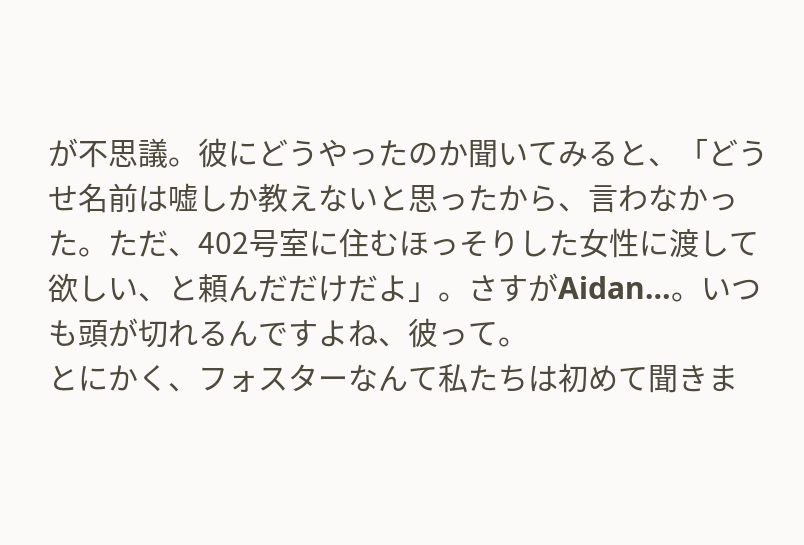が不思議。彼にどうやったのか聞いてみると、「どうせ名前は嘘しか教えないと思ったから、言わなかった。ただ、402号室に住むほっそりした女性に渡して欲しい、と頼んだだけだよ」。さすがAidan…。いつも頭が切れるんですよね、彼って。
とにかく、フォスターなんて私たちは初めて聞きま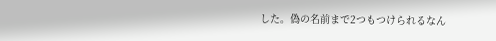した。偽の名前まで2つもつけられるなん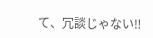て、冗談じゃない‼